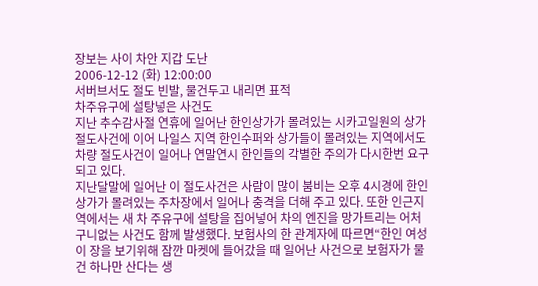장보는 사이 차안 지갑 도난
2006-12-12 (화) 12:00:00
서버브서도 절도 빈발, 물건두고 내리면 표적
차주유구에 설탕넣은 사건도
지난 추수감사절 연휴에 일어난 한인상가가 몰려있는 시카고일원의 상가 절도사건에 이어 나일스 지역 한인수퍼와 상가들이 몰려있는 지역에서도 차량 절도사건이 일어나 연말연시 한인들의 각별한 주의가 다시한번 요구되고 있다.
지난달말에 일어난 이 절도사건은 사람이 많이 붐비는 오후 4시경에 한인상가가 몰려있는 주차장에서 일어나 충격을 더해 주고 있다. 또한 인근지역에서는 새 차 주유구에 설탕을 집어넣어 차의 엔진을 망가트리는 어처구니없는 사건도 함께 발생했다. 보험사의 한 관계자에 따르면“한인 여성이 장을 보기위해 잠깐 마켓에 들어갔을 때 일어난 사건으로 보험자가 물건 하나만 산다는 생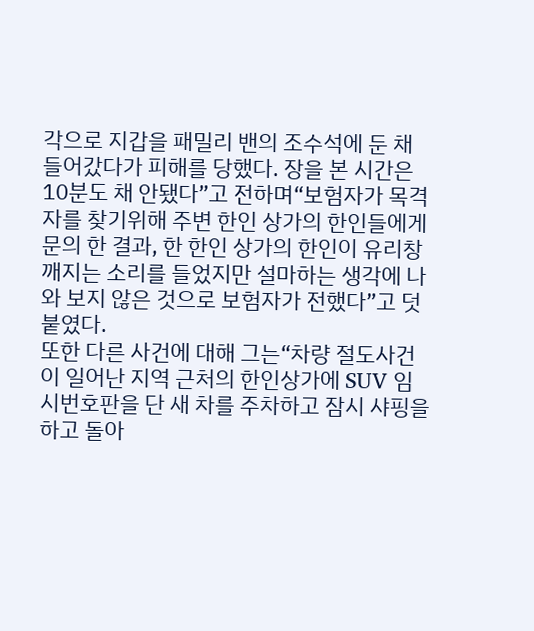각으로 지갑을 패밀리 밴의 조수석에 둔 채 들어갔다가 피해를 당했다. 장을 본 시간은 10분도 채 안됐다”고 전하며“보험자가 목격자를 찾기위해 주변 한인 상가의 한인들에게 문의 한 결과, 한 한인 상가의 한인이 유리창 깨지는 소리를 들었지만 설마하는 생각에 나와 보지 않은 것으로 보험자가 전했다”고 덧붙였다.
또한 다른 사건에 대해 그는“차량 절도사건이 일어난 지역 근처의 한인상가에 SUV 임시번호판을 단 새 차를 주차하고 잠시 샤핑을 하고 돌아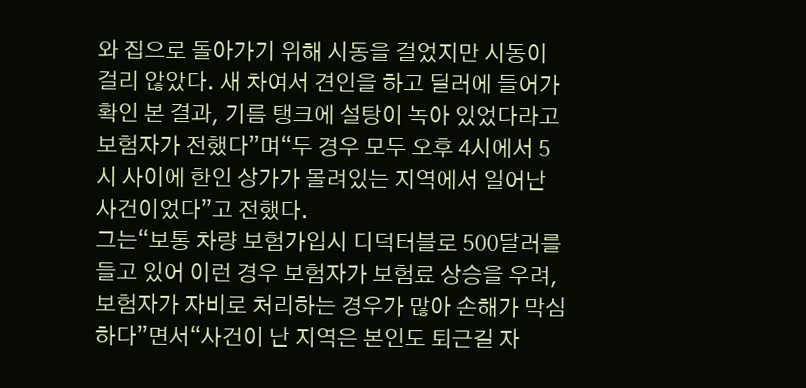와 집으로 돌아가기 위해 시동을 걸었지만 시동이 걸리 않았다. 새 차여서 견인을 하고 딜러에 들어가 확인 본 결과, 기름 탱크에 설탕이 녹아 있었다라고 보험자가 전했다”며“두 경우 모두 오후 4시에서 5시 사이에 한인 상가가 몰려있는 지역에서 일어난 사건이었다”고 전했다.
그는“보통 차량 보험가입시 디덕터블로 500달러를 들고 있어 이런 경우 보험자가 보험료 상승을 우려, 보험자가 자비로 처리하는 경우가 많아 손해가 막심하다”면서“사건이 난 지역은 본인도 퇴근길 자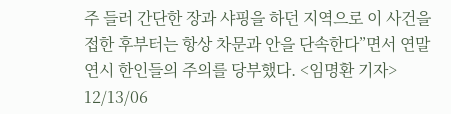주 들러 간단한 장과 샤핑을 하던 지역으로 이 사건을 접한 후부터는 항상 차문과 안을 단속한다”면서 연말연시 한인들의 주의를 당부했다. <임명환 기자>
12/13/06